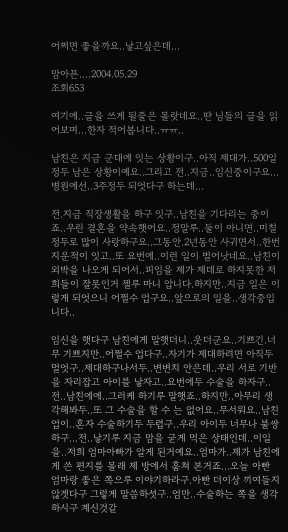어쩌면 좋을까요..낳고싶은데...

맘아픈....2004.05.29
조회653

여기에..글을 쓰게 될줄은 몰랏네요..딴 님들의 글을 읽어보며...한자 적어봅니다..ㅠㅠ..

남친은 지금 군대에 잇는 상황이구..아직 제대가..500일 정두 남은 상황이예요..그리고 전..지금..임신중이구요...병원에선..3주정두 되엇다구 하는데...

전.지금 직장생활을 하구 잇구..남친을 기다리는 중이죠..우린 결혼을 약속햇어요..정말루..둘이 아니면..미칠정두로 많이 사랑하구요..그동안.2년동안 사귀면서..한번 지운적이 잇고..또 요번에..이런 일이 벌어낫네요..남친이 외박을 나오게 되어서..피임을 제가 제데로 하지못한 저희들이 잘못인거 젤루 마니 압니다.하지만..지금 일은 이렇게 되엇으니 어쩔수 업구요..앞으로의 일을..생각중입니다..

임신을 햇다구 남친에게 말햇더니..웃더군요..기쁘긴.너무 기쁘지만..어쩔수 업다구..자기가 제대하려면 아직두 멀엇구..제대하구나서두..변변치 안은데..우리 서로 기반을 자리잡고 아이를 낳자고..요번에두 수술을 하자구..전..남친에에..그러케 하기루 말햇죠..하지만..아무리 생각해봐두..또 그 수술을 할 수 는 없어요..무서워요..남친업이..혼자 수술하기두 두렵구..우리 아이두 너무나 불쌍하구...전..낳기루 지금 맘을 굳게 먹은 상태인데..이일을..저희 엄마아빠가 알게 된거예요..엄마가..제가 남친에게 쓴 편지를 몰래 제 방에서 훔쳐 본거죠...오늘 아빤 엄마랑 좋은 쪽으루 이야기하라구.아빤 더이상 끼여들지 않겟다구 그렇게 말씀하셧구..엄만..수술하는 쪽을 생각하시구 계신것같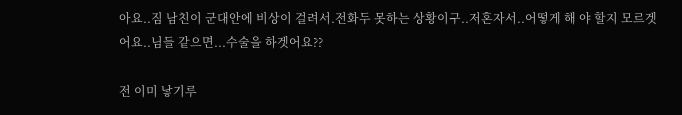아요..짐 남친이 군대안에 비상이 걸려서.전화두 못하는 상황이구..저혼자서..어떻게 해 야 할지 모르겟어요..님들 같으면...수술을 하겟어요??

전 이미 낳기루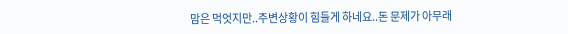맘은 먹엇지만..주변상황이 힘들게 하네요..돈 문제가 아무래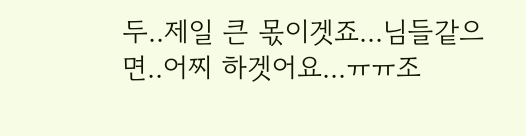두..제일 큰 몫이겟죠...님들같으면..어찌 하겟어요...ㅠㅠ조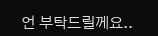언 부탁드릴께요..